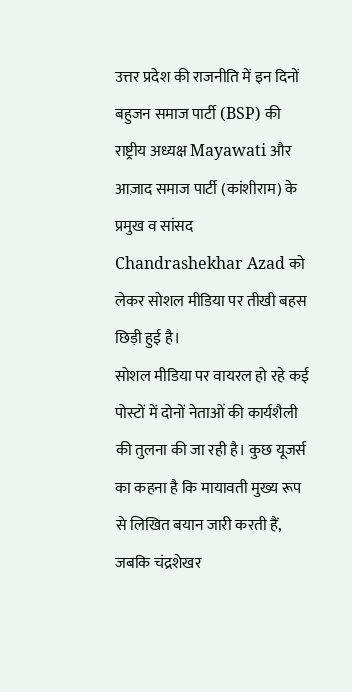उत्तर प्रदेश की राजनीति में इन दिनों बहुजन समाज पार्टी (BSP) की राष्ट्रीय अध्यक्ष Mayawati और आज़ाद समाज पार्टी (कांशीराम) के प्रमुख व सांसद Chandrashekhar Azad को लेकर सोशल मीडिया पर तीखी बहस छिड़ी हुई है।
सोशल मीडिया पर वायरल हो रहे कई पोस्टों में दोनों नेताओं की कार्यशैली की तुलना की जा रही है। कुछ यूजर्स का कहना है कि मायावती मुख्य रूप से लिखित बयान जारी करती हैं, जबकि चंद्रशेखर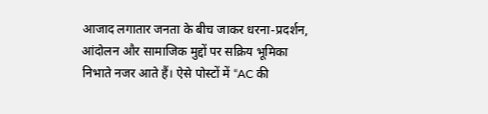आजाद लगातार जनता के बीच जाकर धरना-प्रदर्शन, आंदोलन और सामाजिक मुद्दों पर सक्रिय भूमिका निभाते नजर आते हैं। ऐसे पोस्टों में “AC की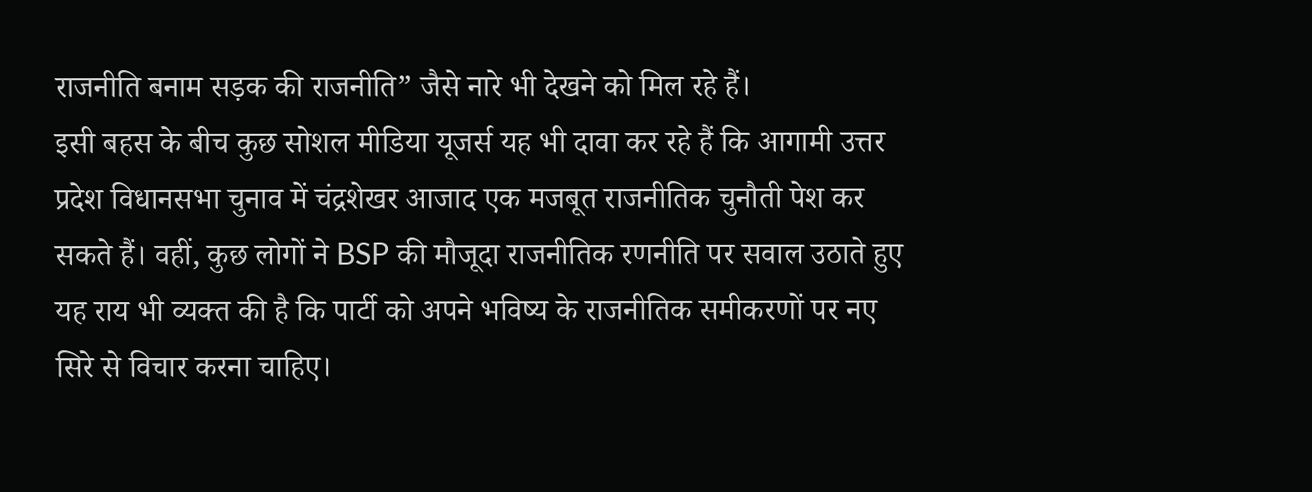राजनीति बनाम सड़क की राजनीति” जैसे नारे भी देखने को मिल रहे हैं।
इसी बहस के बीच कुछ सोशल मीडिया यूजर्स यह भी दावा कर रहे हैं कि आगामी उत्तर प्रदेश विधानसभा चुनाव में चंद्रशेखर आजाद एक मजबूत राजनीतिक चुनौती पेश कर सकते हैं। वहीं, कुछ लोगों ने BSP की मौजूदा राजनीतिक रणनीति पर सवाल उठाते हुए यह राय भी व्यक्त की है कि पार्टी को अपने भविष्य के राजनीतिक समीकरणों पर नए सिरे से विचार करना चाहिए।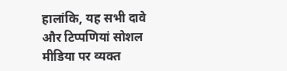हालांकि, यह सभी दावे और टिप्पणियां सोशल मीडिया पर व्यक्त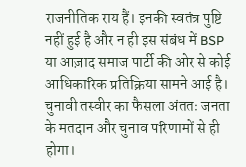राजनीतिक राय हैं। इनकी स्वतंत्र पुष्टि नहीं हुई है और न ही इस संबंध में BSP या आज़ाद समाज पार्टी की ओर से कोई आधिकारिक प्रतिक्रिया सामने आई है। चुनावी तस्वीर का फैसला अंततः जनता के मतदान और चुनाव परिणामों से ही होगा।